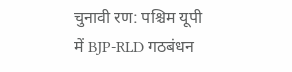चुनावी रण: पश्चिम यूपी में BJP-RLD गठबंधन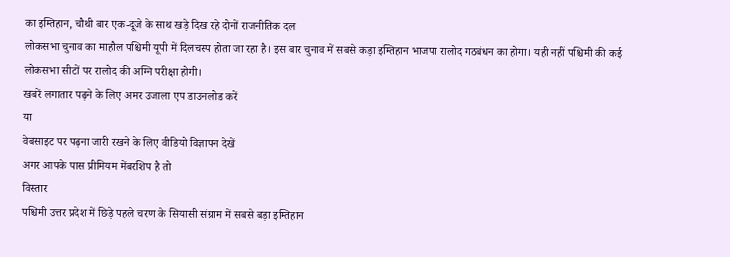का इम्तिहान, चौथी बार एक-दूजे के साथ खड़े दिख रहे दोनों राजनीतिक दल
लोकसभा चुनाव का माहौल पश्चिमी यूपी में दिलचस्प होता जा रहा है। इस बार चुनाव में सबसे कड़ा इम्तिहान भाजपा रालोद गठबंधन का होगा। यही नहीं पश्चिमी की कई लोकसभा सीटों पर रालोद की अग्नि परीक्षा होगी।
खबरें लगातार पढ़ने के लिए अमर उजाला एप डाउनलोड करें
या
वेबसाइट पर पढ़ना जारी रखने के लिए वीडियो विज्ञापन देखें
अगर आपके पास प्रीमियम मेंबरशिप है तो
विस्तार
पश्चिमी उत्तर प्रदेश में छिड़े पहले चरण के सियासी संग्राम में सबसे बड़ा इम्तिहान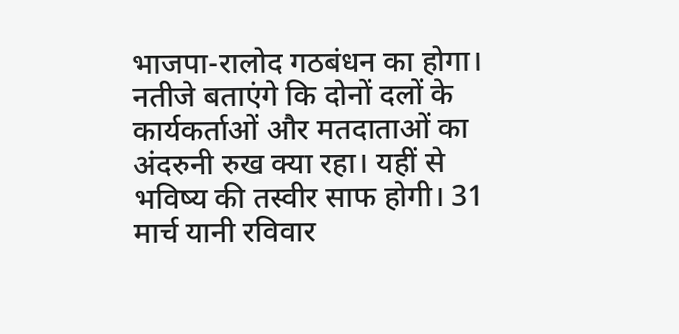भाजपा-रालोद गठबंधन का होगा। नतीजे बताएंगे कि दोनों दलों के कार्यकर्ताओं और मतदाताओं का अंदरुनी रुख क्या रहा। यहीं से भविष्य की तस्वीर साफ होगी। 31 मार्च यानी रविवार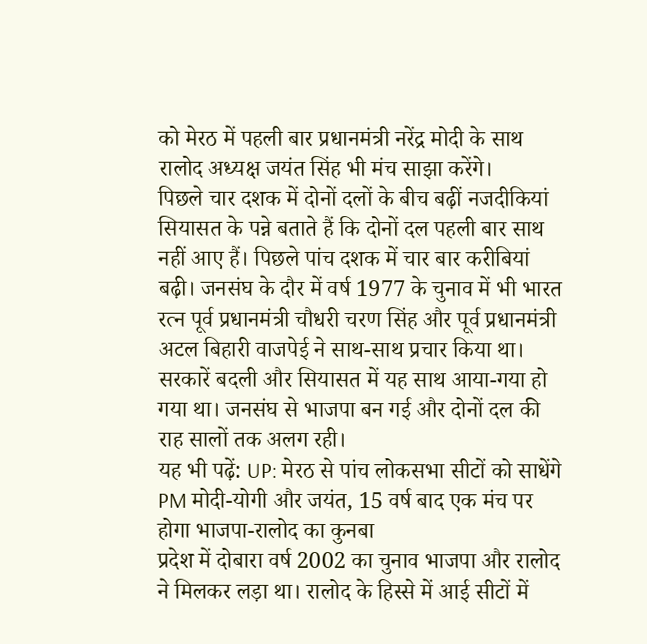को मेरठ में पहली बार प्रधानमंत्री नरेंद्र मोदी के साथ रालोद अध्यक्ष जयंत सिंह भी मंच साझा करेंगे।
पिछले चार दशक में दोनों दलों के बीच बढ़ीं नजदीकियां
सियासत के पन्ने बताते हैं कि दोनों दल पहली बार साथ नहीं आए हैं। पिछले पांच दशक में चार बार करीबियां बढ़ी। जनसंघ के दौर में वर्ष 1977 के चुनाव में भी भारत रत्न पूर्व प्रधानमंत्री चौधरी चरण सिंह और पूर्व प्रधानमंत्री अटल बिहारी वाजपेई ने साथ-साथ प्रचार किया था। सरकारें बदली और सियासत में यह साथ आया-गया हो गया था। जनसंघ से भाजपा बन गई और दोनों दल की राह सालों तक अलग रही।
यह भी पढ़ें: UP: मेरठ से पांच लोकसभा सीटों को साधेंगे PM मोदी-योगी और जयंत, 15 वर्ष बाद एक मंच पर होगा भाजपा-रालोद का कुनबा
प्रदेश में दोबारा वर्ष 2002 का चुनाव भाजपा और रालोद ने मिलकर लड़ा था। रालोद के हिस्से में आई सीटों में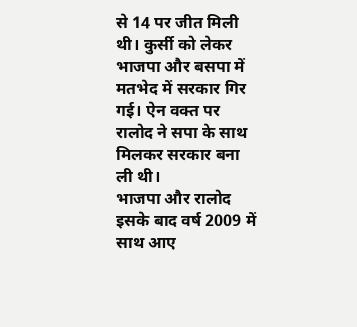से 14 पर जीत मिली थी। कुर्सी को लेकर भाजपा और बसपा में मतभेद में सरकार गिर गई। ऐन वक्त पर रालोद ने सपा के साथ मिलकर सरकार बना ली थी।
भाजपा और रालोद इसके बाद वर्ष 2009 में साथ आए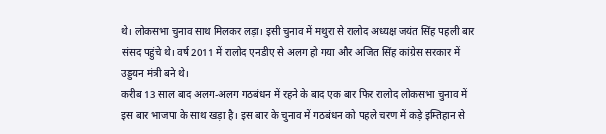थे। लोकसभा चुनाव साथ मिलकर लड़ा। इसी चुनाव में मथुरा से रालोद अध्यक्ष जयंत सिंह पहली बार संसद पहुंचे थे। वर्ष 2011 में रालोद एनडीए से अलग हो गया और अजित सिंह कांग्रेस सरकार में उड्डयन मंत्री बने थे।
करीब 13 साल बाद अलग-अलग गठबंधन में रहने के बाद एक बार फिर रालोद लोकसभा चुनाव में इस बार भाजपा के साथ खड़ा है। इस बार के चुनाव में गठबंधन को पहले चरण में कड़े इम्तिहान से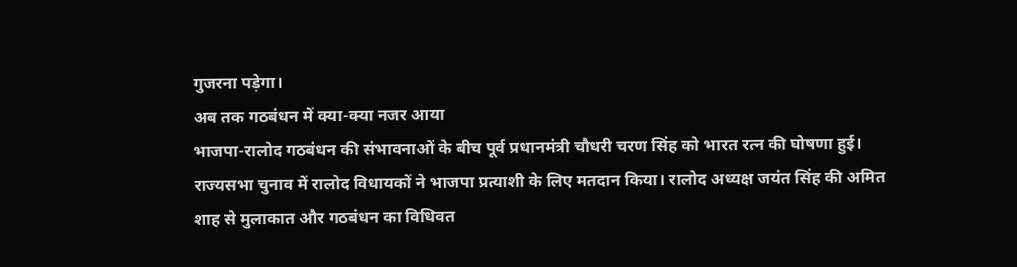गुजरना पड़ेगा।
अब तक गठबंधन में क्या-क्या नजर आया
भाजपा-रालोद गठबंधन की संभावनाओं के बीच पूर्व प्रधानमंत्री चौधरी चरण सिंह को भारत रत्न की घोषणा हुई। राज्यसभा चुनाव में रालोद विधायकों ने भाजपा प्रत्याशी के लिए मतदान किया। रालोद अध्यक्ष जयंत सिंह की अमित शाह से मुलाकात और गठबंधन का विधिवत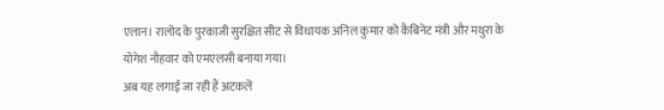एलान। रालोद के पुरकाजी सुरक्षित सीट से विधायक अनिल कुमार को कैबिनेट मंत्री और मथुरा के योगेश नौहवार को एमएलसी बनाया गया।
अब यह लगाई जा रही हैं अटकलें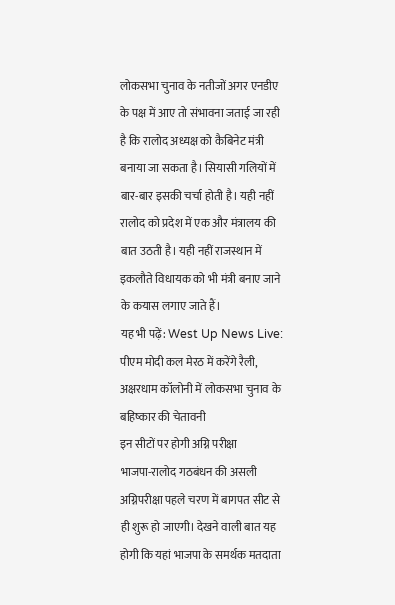लोकसभा चुनाव के नतीजों अगर एनडीए के पक्ष में आए तो संभावना जताई जा रही है कि रालोद अध्यक्ष को कैबिनेट मंत्री बनाया जा सकता है। सियासी गलियों में बार-बार इसकी चर्चा होती है। यही नहीं रालोद को प्रदेश में एक और मंत्रालय की बात उठती है। यही नहीं राजस्थान में इकलौते विधायक को भी मंत्री बनाए जाने के कयास लगाए जाते हैं।
यह भी पढ़ें: West Up News Live: पीएम मोदी कल मेरठ में करेंगे रैली, अक्षरधाम कॉलोनी में लोकसभा चुनाव के बहिष्कार की चेतावनी
इन सीटों पर होगी अग्नि परीक्षा
भाजपा-रालोद गठबंधन की असली अग्निपरीक्षा पहले चरण में बागपत सीट से ही शुरू हो जाएगी। देखने वाली बात यह होगी कि यहां भाजपा के समर्थक मतदाता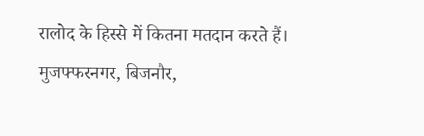रालोद के हिस्से में कितना मतदान करते हैं। मुजफ्फरनगर, बिजनौर,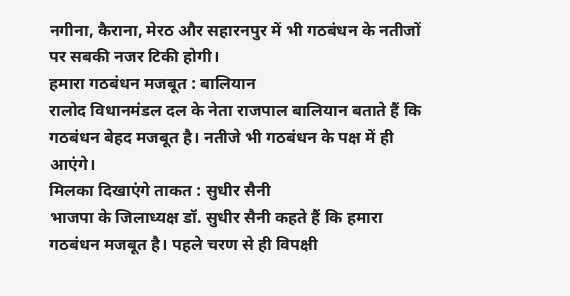नगीना, कैराना, मेरठ और सहारनपुर में भी गठबंधन के नतीजों पर सबकी नजर टिकी होगी।
हमारा गठबंधन मजबूत : बालियान
रालोद विधानमंडल दल के नेता राजपाल बालियान बताते हैं कि गठबंधन बेहद मजबूत है। नतीजे भी गठबंधन के पक्ष में ही आएंगे।
मिलका दिखाएंगे ताकत : सुधीर सैनी
भाजपा के जिलाध्यक्ष डॉ. सुधीर सैनी कहते हैं कि हमारा गठबंधन मजबूत है। पहले चरण से ही विपक्षी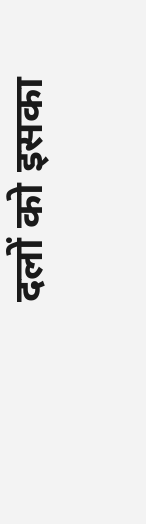दलों को इसका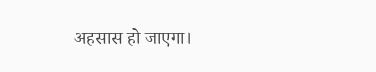अहसास हो जाएगा।